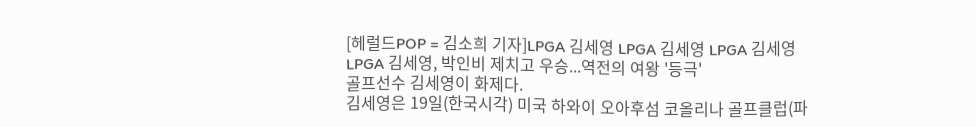[헤럴드POP = 김소희 기자]LPGA 김세영 LPGA 김세영 LPGA 김세영
LPGA 김세영, 박인비 제치고 우승...역전의 여왕 '등극'
골프선수 김세영이 화제다.
김세영은 19일(한국시각) 미국 하와이 오아후섬 코올리나 골프클럽(파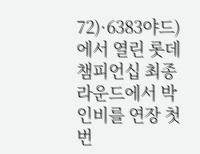72)·6383야드)에서 열린 롯데챔피언십 최종라운드에서 박인비를 연장 첫 번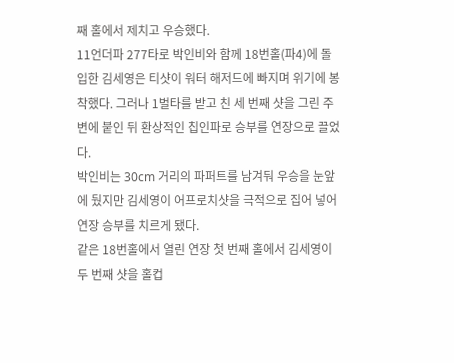째 홀에서 제치고 우승했다.
11언더파 277타로 박인비와 함께 18번홀(파4)에 돌입한 김세영은 티샷이 워터 해저드에 빠지며 위기에 봉착했다. 그러나 1벌타를 받고 친 세 번째 샷을 그린 주변에 붙인 뒤 환상적인 칩인파로 승부를 연장으로 끌었다.
박인비는 30cm 거리의 파퍼트를 남겨둬 우승을 눈앞에 뒀지만 김세영이 어프로치샷을 극적으로 집어 넣어 연장 승부를 치르게 됐다.
같은 18번홀에서 열린 연장 첫 번째 홀에서 김세영이 두 번째 샷을 홀컵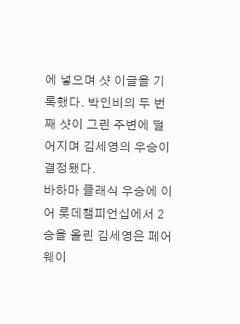에 넣으며 샷 이글을 기록했다. 박인비의 두 번째 샷이 그린 주변에 떨어지며 김세영의 우승이 결정됐다.
바하마 클래식 우승에 이어 롯데챔피언십에서 2승을 올린 김세영은 페어웨이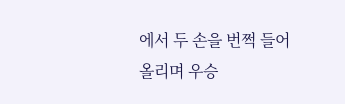에서 두 손을 번쩍 들어올리며 우승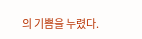의 기쁨을 누렸다.